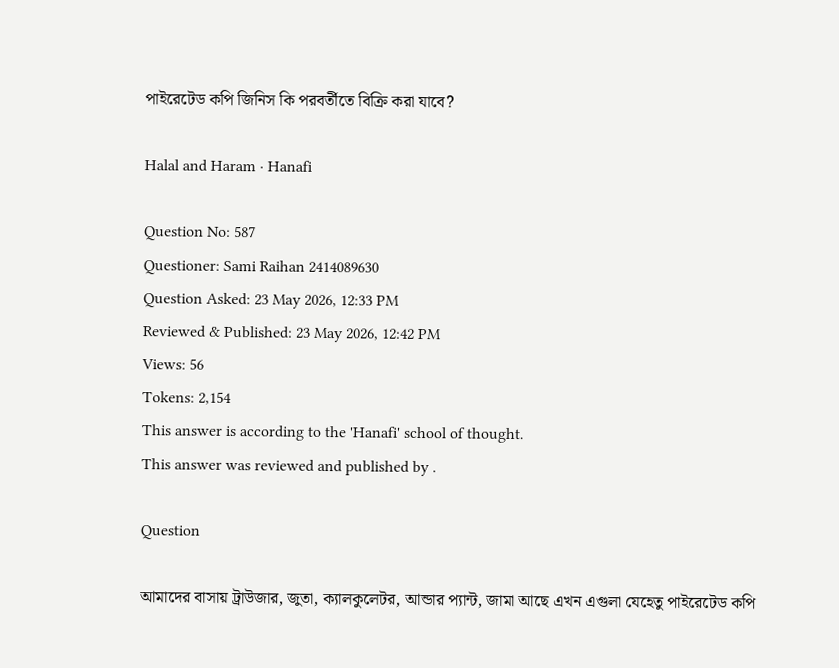পাইরেটেড কপি জিনিস কি পরবর্তীতে বিক্রি করা যাবে?

Halal and Haram · Hanafi

Question No: 587
Questioner: Sami Raihan 2414089630
Question Asked: 23 May 2026, 12:33 PM
Reviewed & Published: 23 May 2026, 12:42 PM
Views: 56
Tokens: 2,154
This answer is according to the 'Hanafi' school of thought.
This answer was reviewed and published by .

Question

আমাদের বাসায় ট্রাউজার, জুতা, ক্যালকুলেটর, আন্ডার প্যান্ট, জামা আছে এখন এগুলা যেহেতু পাইরেটেড কপি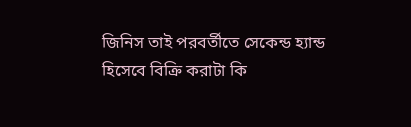জিনিস তাই পরবর্তীতে সেকেন্ড হ্যান্ড হিসেবে বিক্রি করাটা কি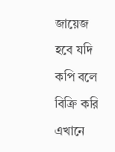জায়েজ হবে যদি কপি বলে বিক্রি করি এখানে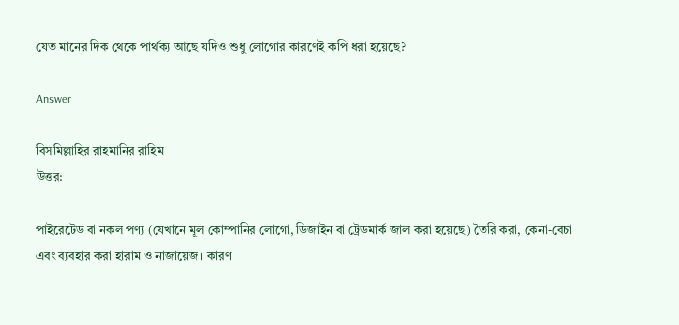যেত মানের দিক থেকে পার্থক্য আছে যদিও শুধু লোগোর কারণেই কপি ধরা হয়েছে?

Answer

বিসমিল্লাহির রাহমানির রাহিম
উত্তর:

পাইরেটেড বা নকল পণ্য (যেখানে মূল কোম্পানির লোগো, ডিজাইন বা ট্রেডমার্ক জাল করা হয়েছে) তৈরি করা, কেনা-বেচা এবং ব্যবহার করা হারাম ও নাজায়েজ। কারণ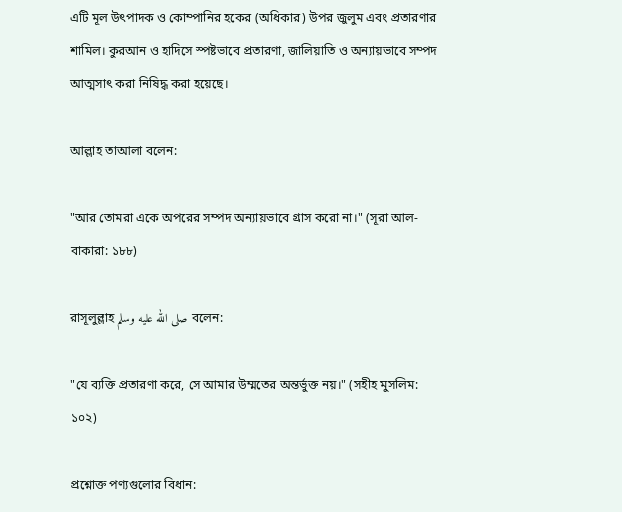এটি মূল উৎপাদক ও কোম্পানির হকের (অধিকার) উপর জুলুম এবং প্রতারণার শামিল। কুরআন ও হাদিসে স্পষ্টভাবে প্রতারণা, জালিয়াতি ও অন্যায়ভাবে সম্পদ আত্মসাৎ করা নিষিদ্ধ করা হয়েছে।

আল্লাহ তাআলা বলেন:

"আর তোমরা একে অপরের সম্পদ অন্যায়ভাবে গ্রাস করো না।" (সূরা আল-বাকারা: ১৮৮)

রাসূলুল্লাহ صلى الله عليه وسلم বলেন:

"যে ব্যক্তি প্রতারণা করে, সে আমার উম্মতের অন্তর্ভুক্ত নয়।" (সহীহ মুসলিম: ১০২)

প্রশ্নোক্ত পণ্যগুলোর বিধান: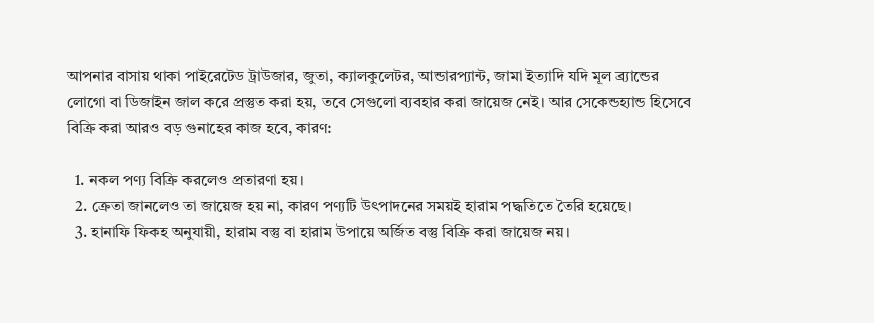আপনার বাসায় থাকা পাইরেটেড ট্রাউজার, জুতা, ক্যালকুলেটর, আন্ডারপ্যান্ট, জামা ইত্যাদি যদি মূল ব্র্যান্ডের লোগো বা ডিজাইন জাল করে প্রস্তুত করা হয়, তবে সেগুলো ব্যবহার করা জায়েজ নেই। আর সেকেন্ডহ্যান্ড হিসেবে বিক্রি করা আরও বড় গুনাহের কাজ হবে, কারণ:

  1. নকল পণ্য বিক্রি করলেও প্রতারণা হয়।
  2. ক্রেতা জানলেও তা জায়েজ হয় না, কারণ পণ্যটি উৎপাদনের সময়ই হারাম পদ্ধতিতে তৈরি হয়েছে।
  3. হানাফি ফিকহ অনুযায়ী, হারাম বস্তু বা হারাম উপায়ে অর্জিত বস্তু বিক্রি করা জায়েজ নয়।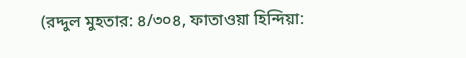(রদ্দুল মুহতার: ৪/৩০৪, ফাতাওয়া হিন্দিয়া: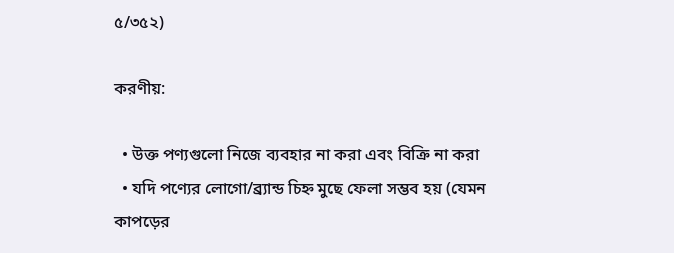৫/৩৫২)

করণীয়:

  • উক্ত পণ্যগুলো নিজে ব্যবহার না করা এবং বিক্রি না করা
  • যদি পণ্যের লোগো/ব্র্যান্ড চিহ্ন মুছে ফেলা সম্ভব হয় (যেমন কাপড়ের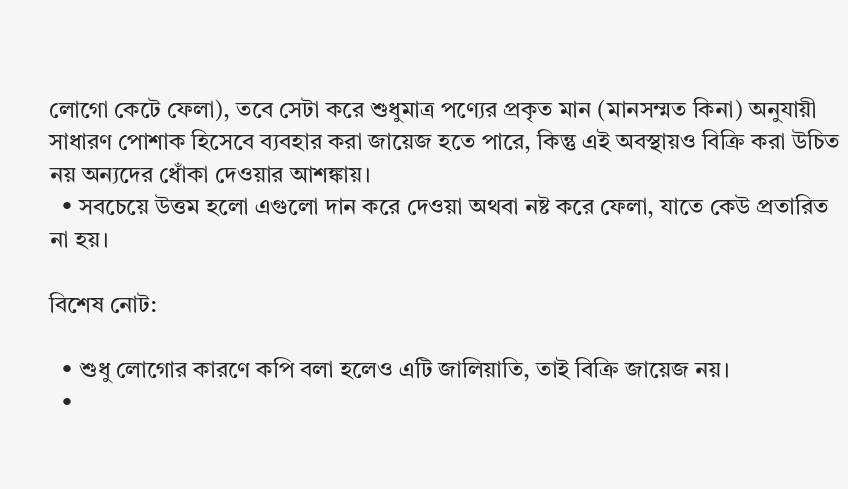লোগো কেটে ফেলা), তবে সেটা করে শুধুমাত্র পণ্যের প্রকৃত মান (মানসম্মত কিনা) অনুযায়ী সাধারণ পোশাক হিসেবে ব্যবহার করা জায়েজ হতে পারে, কিন্তু এই অবস্থায়ও বিক্রি করা উচিত নয় অন্যদের ধোঁকা দেওয়ার আশঙ্কায়।
  • সবচেয়ে উত্তম হলো এগুলো দান করে দেওয়া অথবা নষ্ট করে ফেলা, যাতে কেউ প্রতারিত না হয়।

বিশেষ নোট:

  • শুধু লোগোর কারণে কপি বলা হলেও এটি জালিয়াতি, তাই বিক্রি জায়েজ নয়।
  •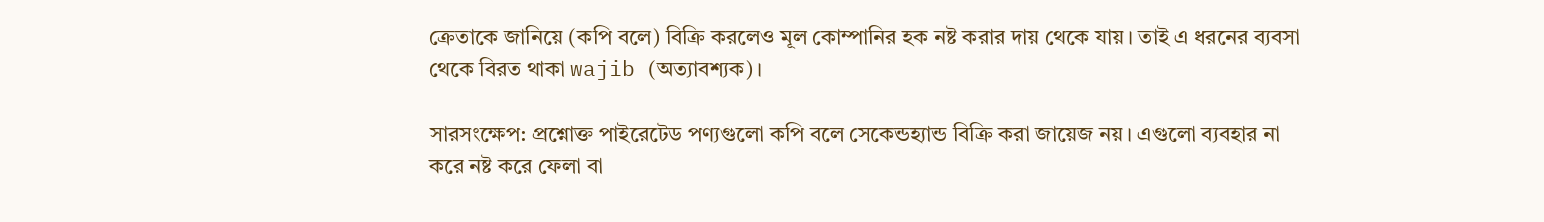ক্রেতাকে জানিয়ে (কপি বলে) বিক্রি করলেও মূল কোম্পানির হক নষ্ট করার দায় থেকে যায়। তাই এ ধরনের ব্যবসা থেকে বিরত থাকা wajib (অত্যাবশ্যক)।

সারসংক্ষেপ: প্রশ্নোক্ত পাইরেটেড পণ্যগুলো কপি বলে সেকেন্ডহ্যান্ড বিক্রি করা জায়েজ নয়। এগুলো ব্যবহার না করে নষ্ট করে ফেলা বা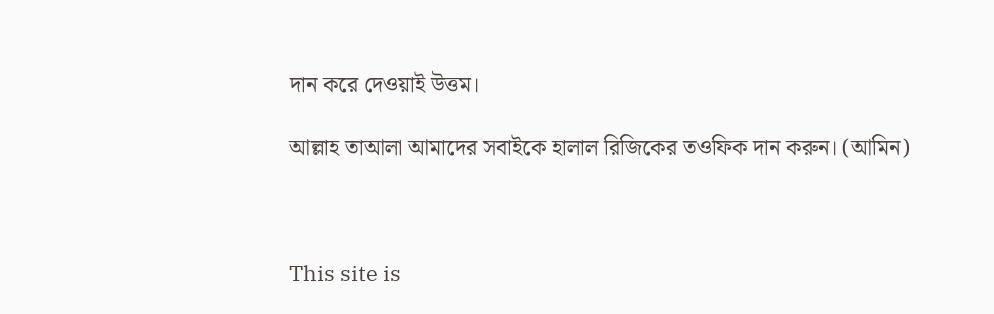দান করে দেওয়াই উত্তম।

আল্লাহ তাআলা আমাদের সবাইকে হালাল রিজিকের তওফিক দান করুন। (আমিন)



This site is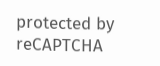protected by reCAPTCHA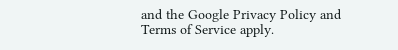and the Google Privacy Policy and Terms of Service apply.